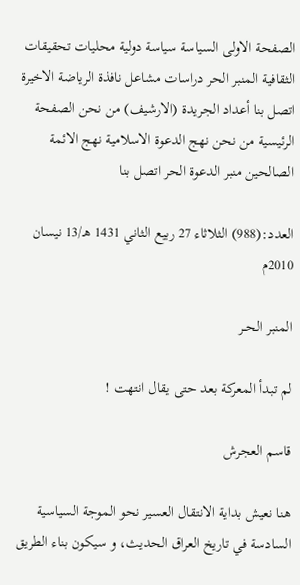الصفحة الاولى السياسة سياسة دولية محليات تحقيقات الثقافية المنبر الحر دراسات مشاعل نافذة الرياضة الاخيرة اتصل بنا أعداد الجريدة (الارشيف) من نحن الصفحة الرئيسية من نحن نهج الدعوة الاسلامية نهج الائمة الصالحين منبر الدعوة الحر اتصل بنا

العدد:(988) الثلاثاء 27 ربيع الثاني 1431 هـ/13 نيسان 2010م

المنبر الحــر

لم تبدأ المعركة بعد حتى يقال انتهت !

قاسم العجرش

هنا نعيش بداية الانتقال العسير نحو الموجة السياسية السادسة في تاريخ العراق الحديث، و سيكون بناء الطريق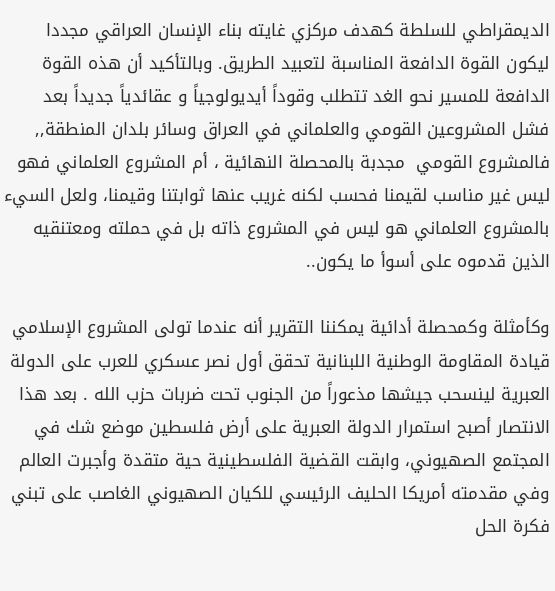الديمقراطي للسلطة كهدف مركزي غايته بناء الإنسان العراقي مجددا ليكون القوة الدافعة المناسبة لتعبيد الطريق. وبالتأكيد أن هذه القوة الدافعة للمسير نحو الغد تتطلب وقوداً أيديولوجياً و عقائدياً جديداً بعد فشل المشروعين القومي والعلماني في العراق وسائر بلدان المنطقة,, فالمشروع القومي  مجدبة بالمحصلة النهائية ، أم المشروع العلماني فهو ليس غير مناسب لقيمنا فحسب لكنه غريب عنها ثوابتنا وقيمنا، ولعل السيء بالمشروع العلماني هو ليس في المشروع ذاته بل في حملته ومعتنقيه الذين قدموه على أسوأ ما يكون..

وكأمثلة وكمحصلة أدائية يمكننا التقرير أنه عندما تولى المشروع الإسلامي قيادة المقاومة الوطنية اللبنانية تحقق أول نصر عسكري للعرب على الدولة العبرية لينسحب جيشها مذعوراً من الجنوب تحت ضربات حزب الله . بعد هذا الانتصار أصبح استمرار الدولة العبرية على أرض فلسطين موضع شك في المجتمع الصهيوني، وابقت القضية الفلسطينية حية متقدة وأجبرت العالم وفي مقدمته أمريكا الحليف الرئيسي للكيان الصهيوني الغاصب على تبني فكرة الحل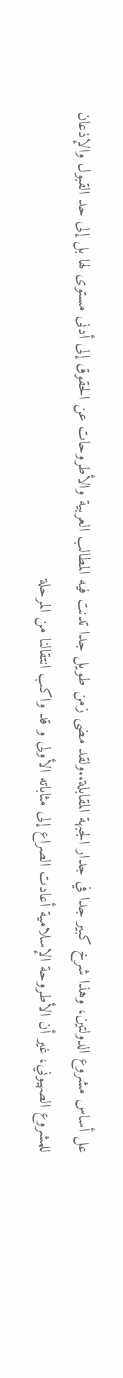عل أساس مشروع الدولتين، وهذا شرخ كبير جدا في جدار الجبهة المقابلة..ولقد مضى زمن طويل جدا تدنت فيه المطالب العربية والأطروحات عن الحقوق إلى أدنى مستوى لها بل إلى حد القبول والإذعان للمشروع الصهيوني، غير أن الأطروحة الإسلامية أعادت الصراع إلى مثاباته الأولى و قد واكب انتقالنا من المرحلة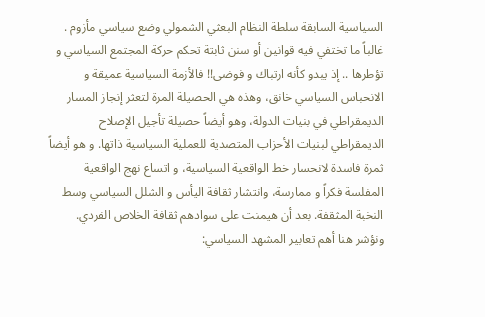السياسية السابقة سلطة النظام البعثي الشمولي وضع سياسي مأزوم . غالباً ما تختفي فيه قوانين أو سنن ثابتة تحكم حركة المجتمع السياسي و تؤطرها .. إذ يبدو كأنه ارتباك و فوضى!! فالأزمة السياسية عميقة و الانحباس السياسي خانق، وهذه هي الحصيلة المرة لتعثر إنجاز المسار الديمقراطي في بنيات الدولة، وهو أيضاً حصيلة تأجيل الإصلاح الديمقراطي لبنيات الأحزاب المتصدية للعملية السياسية ذاتها. و هو أيضاً ثمرة فاسدة لانحسار خط الواقعية السياسية، و اتساع نهج الواقعية المفلسة فكراً و ممارسة، وانتشار ثقافة اليأس و الشلل السياسي وسط النخبة المثقفة. بعد أن هيمنت على سوادهم ثقافة الخلاص الفردي. ونؤشر هنا أهم تعابير المشهد السياسي: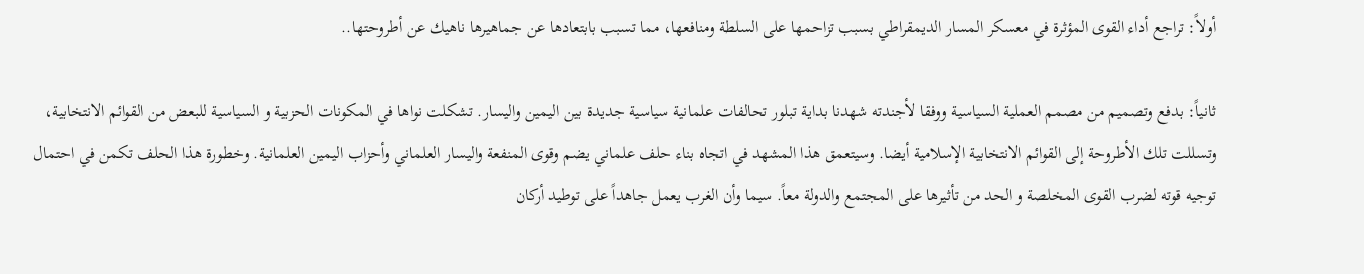أولاً: تراجع أداء القوى المؤثرة في معسكر المسار الديمقراطي بسبب تزاحمها على السلطة ومنافعها، مما تسبب بابتعادها عن جماهيرها ناهيك عن أطروحتها..

ثانياً: بدفع وتصميم من مصمم العملية السياسية ووفقا لأجندته شهدنا بداية تبلور تحالفات علمانية سياسية جديدة بين اليمين واليسار. تشكلت نواها في المكونات الحزبية و السياسية للبعض من القوائم الانتخابية، وتسللت تلك الأطروحة إلى القوائم الانتخابية الإسلامية أيضا. وسيتعمق هذا المشهد في اتجاه بناء حلف علماني يضم وقوى المنفعة واليسار العلماني وأحزاب اليمين العلمانية. وخطورة هذا الحلف تكمن في احتمال توجيه قوته لضرب القوى المخلصة و الحد من تأثيرها على المجتمع والدولة معاً. سيما وأن الغرب يعمل جاهداً على توطيد أركان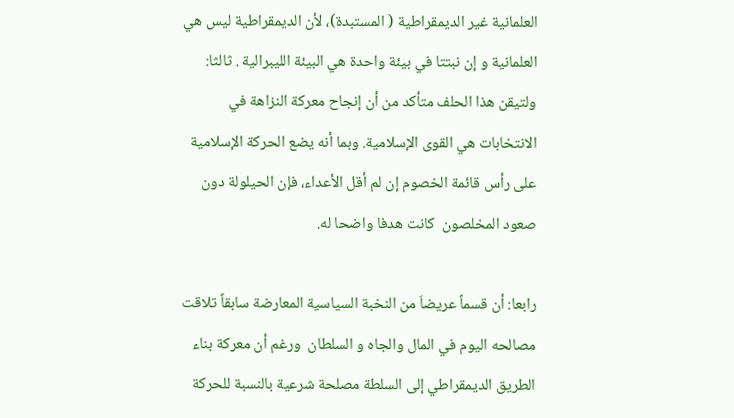العلمانية غير الديمقراطية ( المستبدة)، لأن الديمقراطية ليس هي العلمانية و إن نبتتا في بيئة واحدة هي البيئة الليبرالية . ثالثا: ولتيقن هذا الحلف متأكد من أن إنجاح معركة النزاهة في الانتخابات هي القوى الإسلامية. وبما أنه يضع الحركة الإسلامية على رأس قائمة الخصوم إن لم أقل الأعداء، فإن الحيلولة دون صعود المخلصون  كانت هدفا واضحا له.

رابعا: أن قسماً عريضاَ من النخبة السياسية المعارضة سابقاً تلاقت مصالحه اليوم في المال والجاه و السلطان  ورغم أن معركة بناء الطريق الديمقراطي إلى السلطة مصلحة شرعية بالنسبة للحركة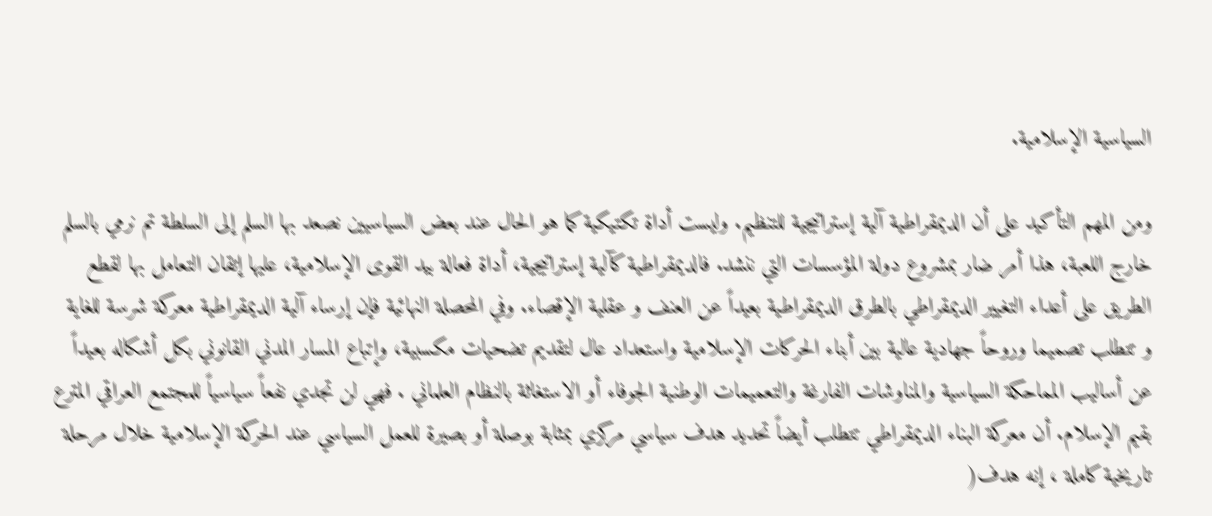السياسية الإسلامية.

ومن المهم التأكيد على أن الديمقراطية آلية إستراتيجية للتنظيم. وليست أداة تكتيكية كما هو الحال عند بعض السياسيين نصعد بها السلم إلى السلطة تم نرمي بالسلم خارج اللعبة، هذا أمر ضار بمشروع دولة المؤسسات التي ننشد. فالديمقراطية كآلية إستراتيجية، أداة فعالة بيد القوى الإسلامية، عليها إتقان التعامل بها لقطع الطريق على أعداء التغيير الديمقراطي بالطرق الديمقراطية بعيداً عن العنف و عقلية الإقصاء. وفي المحصلة النهائية فإن إرساء آلية الديمقراطية معركة شرسة للغاية و تتطلب تصميما وروحاً جهادية عالية بين أبناء الحركات الإسلامية واستعداد عال لتقديم تضحيات مكسبية، وإتباع المسار المدني القانوني بكل أشكاله بعيداً عن أساليب المماحكة السياسية والمناوشات الفارغة والتعميمات الوطنية الجوفاء أو الاستغاثة بالنظام العلماني . فهي لن تجدي نفعاً سياسياً للمجتمع العراقي المترع بقيم الإسلام. أن معركة البناء الديمقراطي تتطلب أيضاً تحديد هدف سياسي مركزي بمثابة بوصلة أو بصيرة للعمل السياسي عند الحركة الإسلامية خلال مرحلة تاريخية كاملة ، إنه هدف(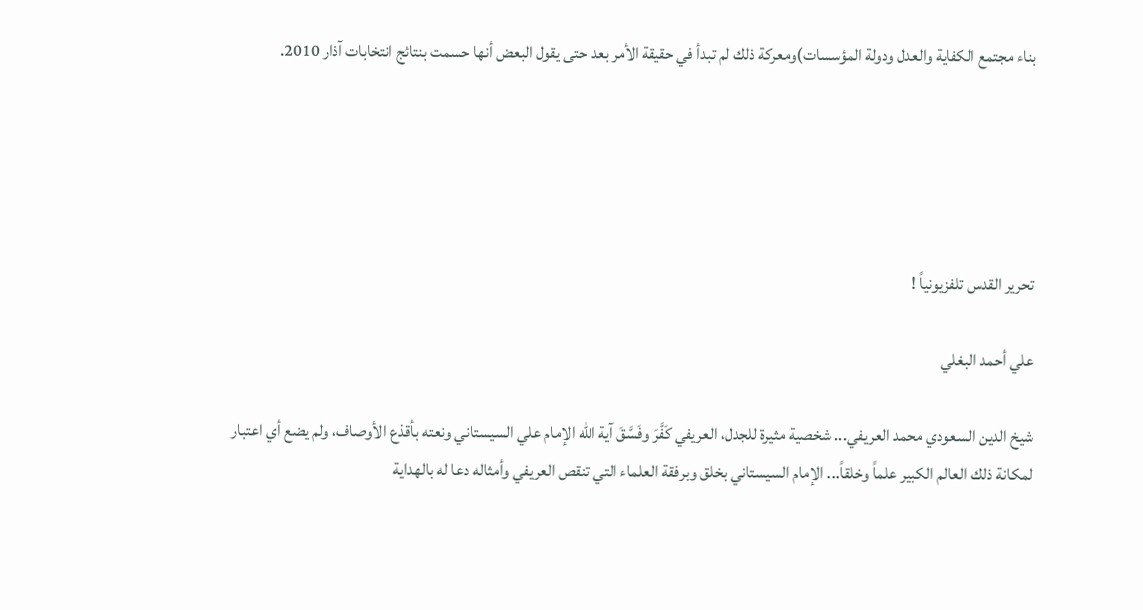بناء مجتمع الكفاية والعدل ودولة المؤسسات)ومعركة ذلك لم تبدأ في حقيقة الأمر بعد حتى يقول البعض أنها حسمت بنتائج انتخابات آذار 2010.





تحرير القدس تلفزيونياً !

علي أحمد البغلي

شيخ الدين السعودي محمد العريفي... شخصية مثيرة للجدل، العريفي كَفَّرَ وفَسَّقَ آية الله الإمام علي السيستاني ونعته بأقذع الأوصاف، ولم يضع أي اعتبار لمكانة ذلك العالم الكبير علماً وخلقاً... الإمام السيستاني بخلق وبرفقة العلماء التي تنقص العريفي وأمثاله دعا له بالهداية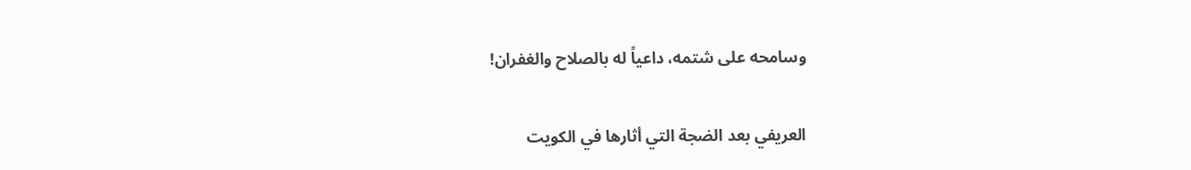وسامحه على شتمه، داعياً له بالصلاح والغفران!

العريفي بعد الضجة التي أثارها في الكويت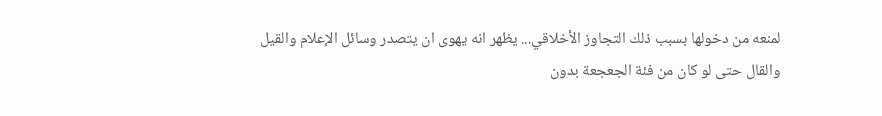لمنعه من دخولها بسبب ذلك التجاوز الأخلاقي... يظهر انه يهوى ان يتصدر وسائل الإعلام والقيل والقال حتى لو كان من فئة الجعجعة بدون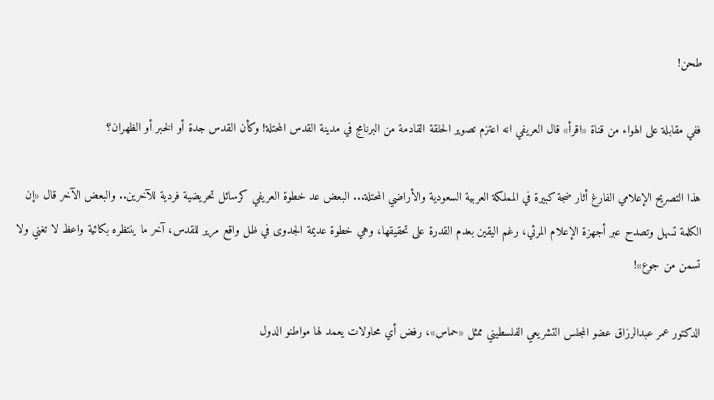طحن!

ففي مقابلة على الهواء من قناة «اقرأ» قال العريفي انه اعتزم تصوير الحلقة القادمة من البرنامج في مدينة القدس المحتلة! وكأن القدس جدة أو الخبر أو الظهران؟

هذا التصريح الإعلامي الفارغ أثار ضجة كبيرة في المملكة العربية السعودية والأراضي المحتلة... البعض عد خطوة العريفي كرسائل تحريضية فردية للآخرين.. والبعض الآخر قال «إن الكلمة تسهل وتصدح عبر أجهزة الإعلام المرئي، رغم اليقين بعدم القدرة على تحقيقها، وهي خطوة عديمة الجدوى في ظل واقع مرير للقدس، آخر ما ينتظره بكائية واعظ لا تغني ولا تسمن من جوع»!

الدكتور عمر عبدالرزاق عضو المجلس التشريعي الفلسطيني ممثل «حماس»، رفض أي محاولات يعمد لها مواطنو الدول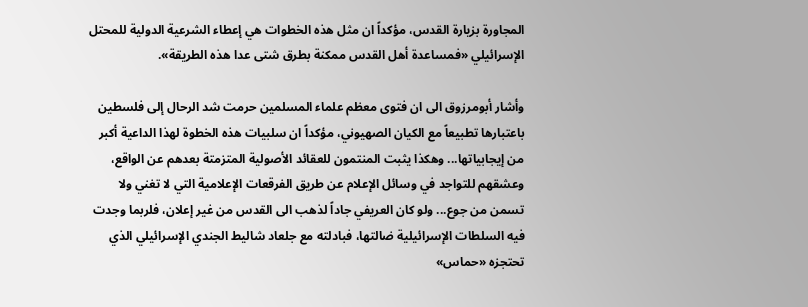المجاورة بزيارة القدس، مؤكداً ان مثل هذه الخطوات هي إعطاء الشرعية الدولية للمحتل الإسرائيلي «فمساعدة أهل القدس ممكنة بطرق شتى عدا هذه الطريقة».

وأشار أبومرزوق الى ان فتوى معظم علماء المسلمين حرمت شد الرحال إلى فلسطين باعتبارها تطبيعاً مع الكيان الصهيوني، مؤكداً ان سلبيات هذه الخطوة لهذا الداعية أكبر من إيجابياتها... وهكذا يثبت المنتمون للعقائد الأصولية المتزمتة بعدهم عن الواقع، وعشقهم للتواجد في وسائل الإعلام عن طريق الفرقعات الإعلامية التي لا تغني ولا تسمن من جوع... ولو كان العريفي جاداً لذهب الى القدس من غير إعلان، فلربما وجدت فيه السلطات الإسرائيلية ضالتها، فبادلته مع جلعاد شاليط الجندي الإسرائيلي الذي تحتجزه «حماس»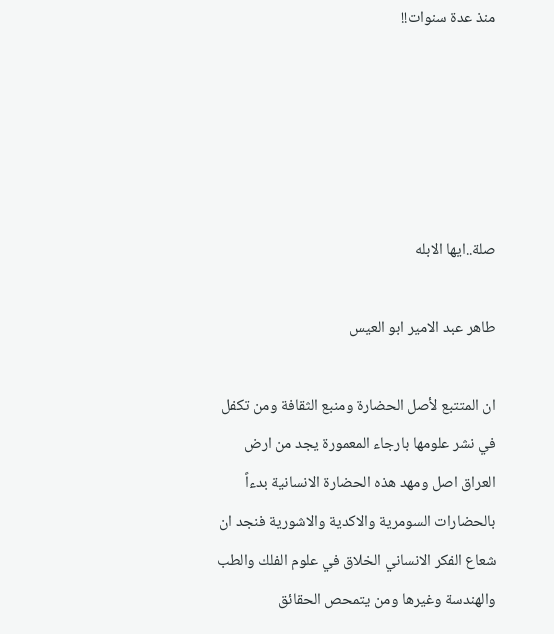منذ عدة سنوات!!





صلة..ايها الابله

طاهر عبد الامير ابو العيس

ان المتتبع لأصل الحضارة ومنبع الثقافة ومن تكفل في نشر علومها بارجاء المعمورة يجد من ارض العراق اصل ومهد هذه الحضارة الانسانية بدءاً بالحضارات السومرية والاكدية والاشورية فنجد ان شعاع الفكر الانساني الخلاق في علوم الفلك والطب والهندسة وغيرها ومن يتمحص الحقائق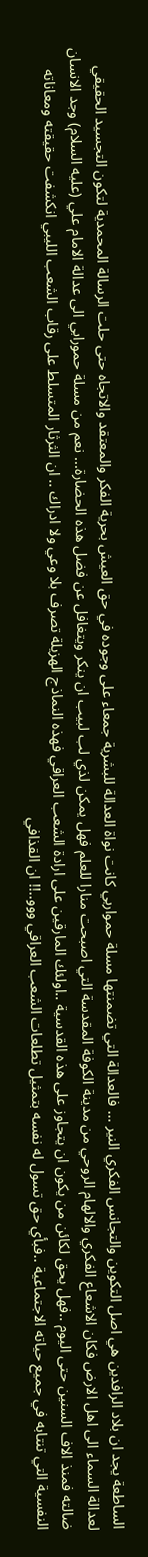الساطعة يجد ان بلاد الرافدين هي اصل التكوين والتجانس الفكري النير … فالعدالة التي تضمنتها مسلة حمواربي كانت نواة العدالة للبشرية جمعاء على وجوده في حق العيش بحرية الفكر والمعتقد والاتجاه حتى حلت الرسالة المحمدية لتكون التجسيد الحقيقي لعدالة السماء الى اهل الارض فكان الاشعاع الفكري والالهام الروحي من مدينة الكوفة المقدسة التي اصبحت منارا للعلم فهل يمكن لذي لب لبيب ان ينكر ويتغافل عن فضل هذه الحضارة... نعم من مسلة حمورابي الى عدالة الامام علي (عليه السلام) وجد الانسان ضالته فمنذ الاف السنين حتى اليوم ..فهل يحق لكائن من يكون ان يتجاوز على هذه القدسية ..اولئك المارقين على ارادة الشعب العراقي فهذه النماذج الهزيلة تصرف بلا وعي ولا ادراك .. ان الثرثار المتسلط على رقاب الشعب الليبي انكشفت حقيقته ومعاناته النفسية التي تنتابه في جميع حياته الاجتماعية ..فبأي حق تسول له نفسه بتمثيل تطلعات الشعب العراقي ووو..!! ان القذافي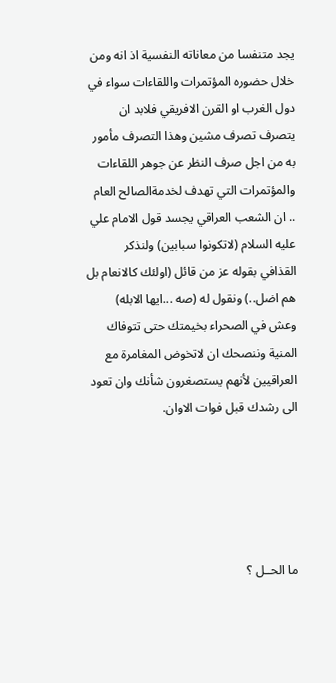يجد متنفسا من معاناته النفسية اذ انه ومن خلال حضوره المؤتمرات واللقاءات سواء في دول الغرب او القرن الافريقي فلابد ان يتصرف تصرف مشين وهذا التصرف مأمور به من اجل صرف النظر عن جوهر اللقاءات والمؤتمرات التي تهدف لخدمةالصالح العام .. ان الشعب العراقي يجسد قول الامام علي عليه السلام (لاتكونوا سبابين) ولنذكر القذافي بقوله عز من قائل (اولئك كالانعام بل هم اضل..) ونقول له (صه ...ايها الابله) وعش في الصحراء بخيمتك حتى تتوفاك المنية وننصحك ان لاتخوض المغامرة مع العراقيين لأنهم يستصغرون شأنك وان تعود الى رشدك قبل فوات الاوان.





ما الحــل ؟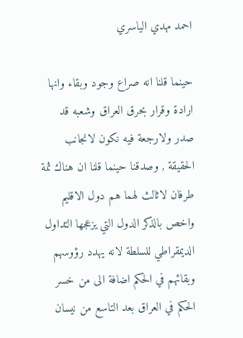احمد مهدي الياسري

حينما قلنا انه صراع وجود وبقاء وانها ارادة وقرار بحرق العراق وشعبه قد صدر ولارجعة فيه نكون لانجانب الحقيقة , وصدقنا حينما قلنا ان هناك ثمة طرفان لاثالث لهما هم دول الاقليم واخص بالذكر الدول التي يزعجها التداول الديمقراطي للسلطة لانه يهدد رؤوسهم وبقائهم في الحكم اضافة الى من خسر الحكم في العراق بعد التاسع من نيسان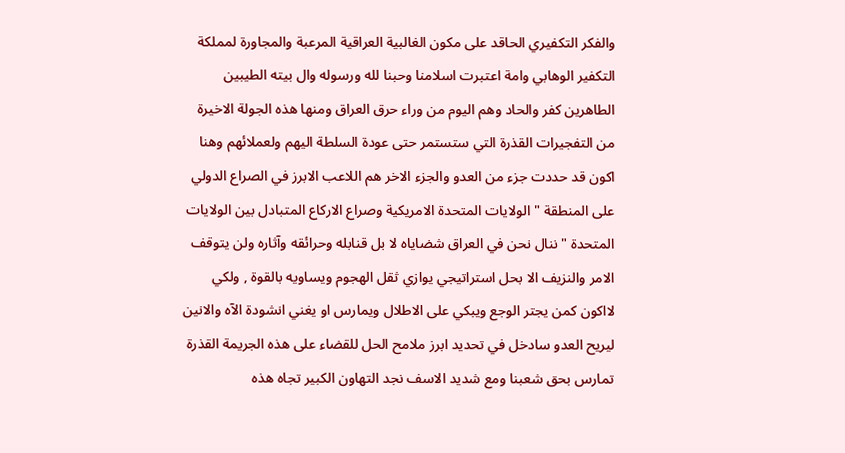والفكر التكفيري الحاقد على مكون الغالبية العراقية المرعبة والمجاورة لمملكة التكفير الوهابي وامة اعتبرت اسلامنا وحبنا لله ورسوله وال بيته الطيبين الطاهرين كفر والحاد وهم اليوم من وراء حرق العراق ومنها هذه الجولة الاخيرة من التفجيرات القذرة التي ستستمر حتى عودة السلطة اليهم ولعملائهم وهنا اكون قد حددت جزء من العدو والجزء الاخر هم اللاعب الابرز في الصراع الدولي على المنطقة " الولايات المتحدة الامريكية وصراع الاركاع المتبادل بين الولايات المتحدة " ننال نحن في العراق شضاياه لا بل قنابله وحرائقه وآثاره ولن يتوقف الامر والنزيف الا بحل استراتيجي يوازي ثقل الهجوم ويساويه بالقوة , ولكي لااكون كمن يجتر الوجع ويبكي على الاطلال ويمارس او يغني انشودة الآه والانين ليريح العدو سادخل في تحديد ابرز ملامح الحل للقضاء على هذه الجريمة القذرة تمارس بحق شعبنا ومع شديد الاسف نجد التهاون الكبير تجاه هذه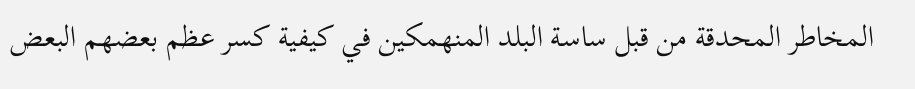المخاطر المحدقة من قبل ساسة البلد المنهمكين في كيفية كسر عظم بعضهم البعض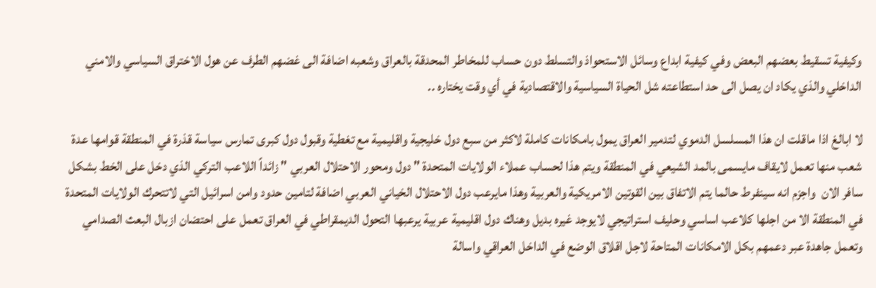وكيفية تسقيط بعضهم البعض وفي كيفية ابداع وسائل الاستحواذ والتسلط دون حساب للمخاطر المحدقة بالعراق وشعبه اضافة الى غضهم الطرف عن هول الاختراق السياسي والامني الداخلي والذي يكاد ان يصل الى حد استطاعته شل الحياة السياسية والاقتصادية في أي وقت يختاره ..

لا ابالغ اذا ماقلت ان هذا المسلسل الدموي لتدمير العراق يمول بامكانات كاملة لاكثر من سبع دول خليجية واقليمية مع تغطية وقبول دول كبرى تمارس سياسة قذرة في المنطقة قوامها عدة شعب منها تعمل لايقاف مايسمى بالمد الشيعي في المنطقة ويتم هذا لحساب عملاء الولايات المتحدة " دول ومحور الاحتلال العربي " زائداً اللاعب التركي الذي دخل على الخط بشكل سافر الان  واجزم انه سينفرط حالما يتم الاتفاق بين القوتين الامريكية والعربية وهذا مايرعب دول الاحتلال الخياني العربي اضافة لتامين حدود وامن اسرائيل التي لاتتحرك الولايات المتحدة في المنطقة الا من اجلها كلاعب اساسي وحليف استراتيجي لايوجد غيره بديل وهناك دول اقليمية عربية يرعبها التحول الديمقراطي في العراق تعمل على احتضان ازبال البعث الصدامي وتعمل جاهدة عبر دعمهم بكل الامكانات المتاحة لاجل اقلاق الوضع في الداخل العراقي واسالة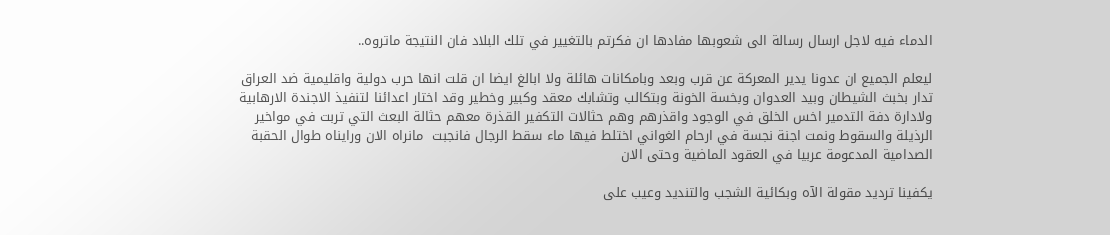الدماء فيه لاجل ارسال رسالة الى شعوبها مفادها ان فكرتم بالتغيير في تلك البلاد فان النتيجة ماتروه..

ليعلم الجميع ان عدونا يدير المعركة عن قرب وبعد وبامكانات هائلة ولا ابالغ ايضا ان قلت انها حرب دولية واقليمية ضد العراق تدار بخبث الشيطان وبيد العدوان وبخسة الخونة وبتكالب وتشابك معقد وكبير وخطير وقد اختار اعدائنا لتنفيذ الاجندة الارهابية ولادارة دفة التدمير اخس الخلق في الوجود واقذرهم وهم حثالات التكفير القذرة معهم حثالة البعث التي تربت في مواخير الرذيلة والسقوط ونمت اجنة نجسة في ارحام الغواني اختلط فيها ماء سقط الرجال فانجبت  مانراه الان ورايناه طوال الحقبة الصدامية المدعومة عربيا في العقود الماضية وحتى الان

يكفينا ترديد مقولة الآه وبكائية الشجب والتنديد وعيب على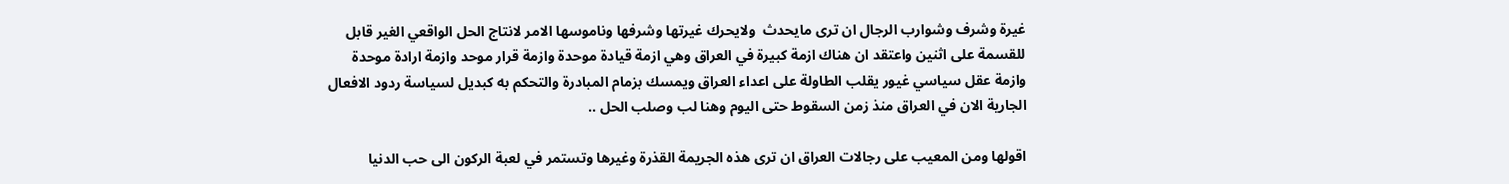غيرة وشرف وشوارب الرجال ان ترى مايحدث  ولايحرك غيرتها وشرفها وناموسها الامر لانتاج الحل الواقعي الغير قابل للقسمة على اثنين واعتقد ان هناك ازمة كبيرة في العراق وهي ازمة قيادة موحدة وازمة قرار موحد وازمة ارادة موحدة وازمة عقل سياسي غيور يقلب الطاولة على اعداء العراق ويمسك بزمام المبادرة والتحكم به كبديل لسياسة ردود الافعال الجارية الان في العراق منذ زمن السقوط حتى اليوم وهنا لب وصلب الحل ..

اقولها ومن المعيب على رجالات العراق ان ترى هذه الجريمة القذرة وغيرها وتستمر في لعبة الركون الى حب الدنيا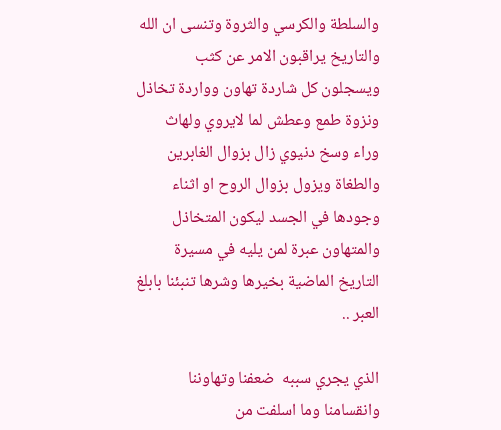والسلطة والكرسي والثروة وتنسى ان الله والتاريخ يراقبون الامر عن كثب ويسجلون كل شاردة تهاون وواردة تخاذل ونزوة طمع وعطش لما لايروي ولهاث وراء وسخ دنيوي زال بزوال الغابرين والطغاة ويزول بزوال الروح او اثناء وجودها في الجسد ليكون المتخاذل والمتهاون عبرة لمن يليه في مسيرة التاريخ الماضية بخيرها وشرها تنبئنا بابلغ العبر ..

الذي يجري سببه  ضعفنا وتهاوننا وانقسامنا وما اسلفت من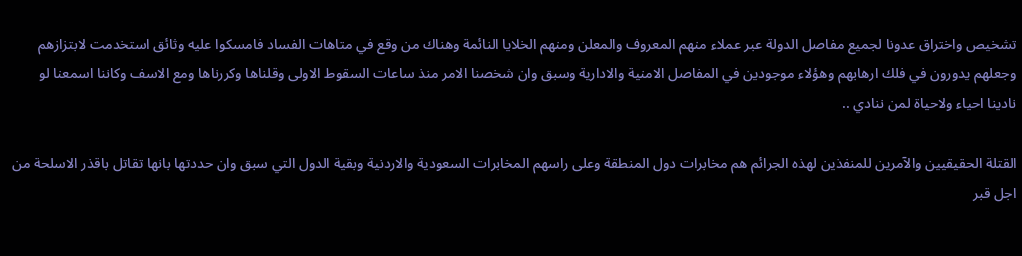تشخيص واختراق عدونا لجميع مفاصل الدولة عبر عملاء منهم المعروف والمعلن ومنهم الخلايا النائمة وهناك من وقع في متاهات الفساد فامسكوا عليه وثائق استخدمت لابتزازهم وجعلهم يدورون في فلك ارهابهم وهؤلاء موجودين في المفاصل الامنية والادارية وسبق وان شخصنا الامر منذ ساعات السقوط الاولى وقلناها وكررناها ومع الاسف وكاننا اسمعنا لو نادينا احياء ولاحياة لمن ننادي ..

القتلة الحقيقيين والآمرين للمنفذين لهذه الجرائم هم مخابرات دول المنطقة وعلى راسهم المخابرات السعودية والاردنية وبقية الدول التي سبق وان حددتها بانها تقاتل باقذر الاسلحة من اجل قبر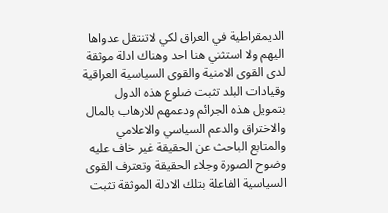الديمقراطية في العراق لكي لاتنتقل عدواها اليهم ولا استثني هنا احد وهناك ادلة موثقة لدى القوى الامنية والقوى السياسية العراقية وقيادات البلد تثبت ضلوع هذه الدول بتمويل هذه الجرائم ودعمهم للارهاب بالمال والاختراق والدعم السياسي والاعلامي  والمتابع الباحث عن الحقيقة غير خاف عليه  وضوح الصورة وجلاء الحقيقة وتعترف القوى السياسية الفاعلة بتلك الادلة الموثقة تثبت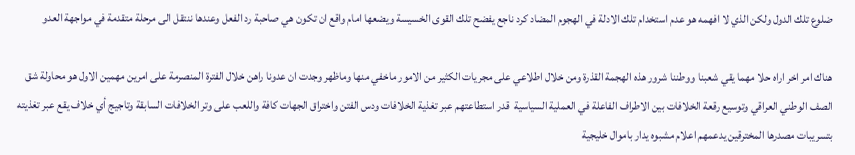ضلوع تلك الدول ولكن الذي لا افهمه هو عدم استخدام تلك الادلة في الهجوم المضاد كرد ناجع يفضح تلك القوى الخسيسة ويضعها امام واقع ان تكون هي صاحبة رد الفعل وعندها ننتقل الى مرحلة متقدمة في مواجهة العدو

هناك امر اخر اراه حلا مهما يقي شعبنا ووطننا شرور هذه الهجمة القذرة ومن خلال اطلاعي على مجريات الكثير من الامور ماخفي منها وماظهر وجدت ان عدونا راهن خلال الفترة المنصرمة على امرين مهمين الاول هو محاولة شق الصف الوطني العراقي وتوسيع رقعة الخلافات بين الاطراف الفاعلة في العملية السياسية  قدر استطاعتهم عبر تغذية الخلافات ودس الفتن واختراق الجهات كافة واللعب على وتر الخلافات السابقة وتاجيج أي خلاف يقع عبر تغذيته بتسريبات مصدرها المخترقين يدعمهم اعلام مشبوه يدار باموال خليجية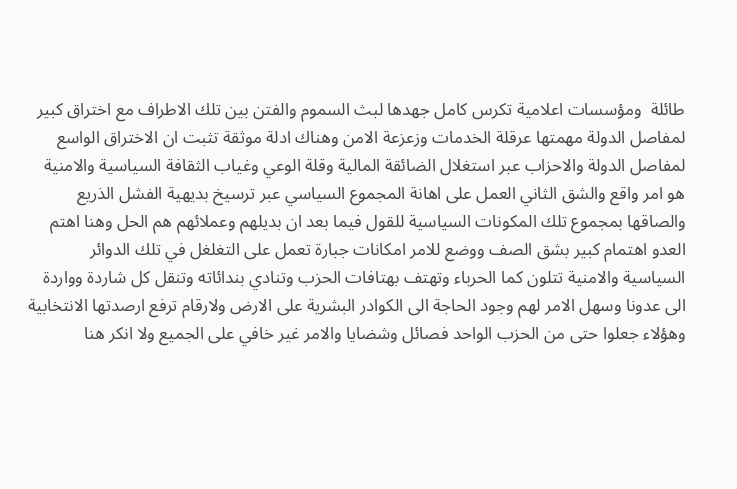طائلة  ومؤسسات اعلامية تكرس كامل جهدها لبث السموم والفتن بين تلك الاطراف مع اختراق كبير لمفاصل الدولة مهمتها عرقلة الخدمات وزعزعة الامن وهناك ادلة موثقة تثبت ان الاختراق الواسع  لمفاصل الدولة والاحزاب عبر استغلال الضائقة المالية وقلة الوعي وغياب الثقافة السياسية والامنية هو امر واقع والشق الثاني العمل على اهانة المجموع السياسي عبر ترسيخ بديهية الفشل الذريع والصاقها بمجموع تلك المكونات السياسية للقول فيما بعد ان بديلهم وعملائهم هم الحل وهنا اهتم العدو اهتمام كبير بشق الصف ووضع للامر امكانات جبارة تعمل على التغلغل في تلك الدوائر السياسية والامنية تتلون كما الحرباء وتهتف بهتافات الحزب وتنادي بندائاته وتنقل كل شاردة وواردة الى عدونا وسهل الامر لهم وجود الحاجة الى الكوادر البشرية على الارض ولارقام ترفع ارصدتها الانتخابية وهؤلاء جعلوا حتى من الحزب الواحد فصائل وشضايا والامر غير خافي على الجميع ولا انكر هنا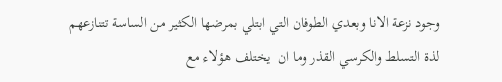وجود نزعة الانا وبعدي الطوفان التي ابتلي بمرضها الكثير من الساسة تتنازعهم لذة التسلط والكرسي القذر وما ان  يختلف هؤلاء مع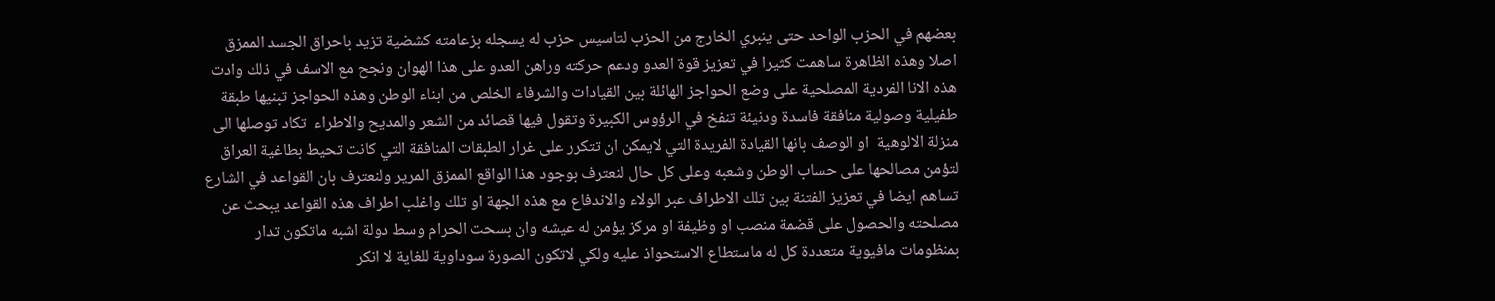بعضهم في الحزب الواحد حتى ينبري الخارج من الحزب لتاسيس حزب له يسجله بزعامته كشضية تزيد باحراق الجسد الممزق اصلا وهذه الظاهرة ساهمت كثيرا في تعزيز قوة العدو ودعم حركته وراهن العدو على هذا الهوان ونجح مع الاسف في ذلك وادت هذه الانا الفردية المصلحية على وضع الحواجز الهائلة بين القيادات والشرفاء الخلص من ابناء الوطن وهذه الحواجز تبنيها طبقة طفيلية وصولية منافقة فاسدة ودنيئة تنفخ في الرؤوس الكبيرة وتقول فيها قصائد من الشعر والمديح والاطراء  تكاد توصلها الى منزلة الالوهية  او الوصف بانها القيادة الفريدة التي لايمكن ان تتكرر على غرار الطبقات المنافقة التي كانت تحيط بطاغية العراق لتؤمن مصالحها على حساب الوطن وشعبه وعلى كل حال لنعترف بوجود هذا الواقع الممزق المرير ولنعترف بان القواعد في الشارع تساهم ايضا في تعزيز الفتنة بين تلك الاطراف عبر الولاء والاندفاع مع هذه الجهة او تلك واغلب اطراف هذه القواعد يبحث عن مصلحته والحصول على قضمة منصب او وظيفة او مركز يؤمن له عيشه وان بسحت الحرام وسط دولة اشبه ماتكون تدار بمنظومات مافيوية متعددة كل له ماستطاع الاستحواذ عليه ولكي لاتكون الصورة سوداوية للغاية لا انكر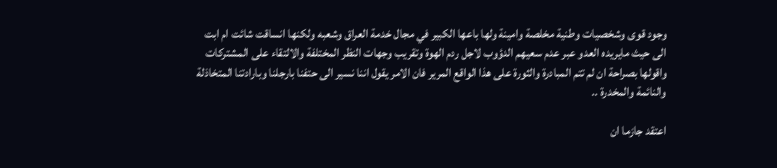وجود قوى وشخصيات وطنية مخلصة وامينة ولها باعها الكبير في مجال خدمة العراق وشعبه ولكنها انساقت شائت ام ابت الى حيث مايريده العدو عبر عدم سعيهم الدؤوب لاجل ردم الهوة وتقريب وجهات النظر المختلفة والالتقاء على المشتركات واقولها بصراحة ان لم تتم المبادرة والثورة على هذا الواقع المرير فان الامر يقول اننا نسير الى حتفنا بارجلنا وبارادتنا المتخاذلة والنائمة والمخدرة ..

اعتقد جازما ان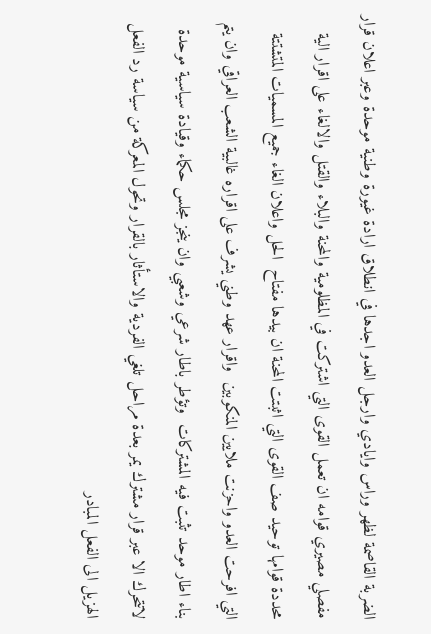الضربة القاصمة لظهر وراس وايادي وارجل العدو اجدها في انطلاق ارادة غيورة وطنية موحدة وعبر اعلان قرار مفصلي مصيري قوامه ان تعمل القوى التي اشتركت في المظلومية والمحنة والبلاء والقتل والالغاء على اقرار الية محددة قوامها توحيد صف القوى التي اثبتت المحنة ان بيدها مفتاح  الحل واعلان الغاء جميع المسميات المتشتتة التي افرحت العدو واحزنت ملايين المنكوبين  واقرار عهد وطني يشرف على اقراره غالبية الشعب العراقي وان يتم بناء اطار موحد تثبت فيه المشتركات  وتؤطر باطار شرعي وشعبي وان ينجز مجلس حكماء وقيادة سياسية موحدة لاتتحرك الا عبر قرار مشترك يمر بعدة مراحل تلغي الفردية والاستأثار بالقرار وتحول المعركة من سياسة رد الفعل الهزيل الى الفعل المبادر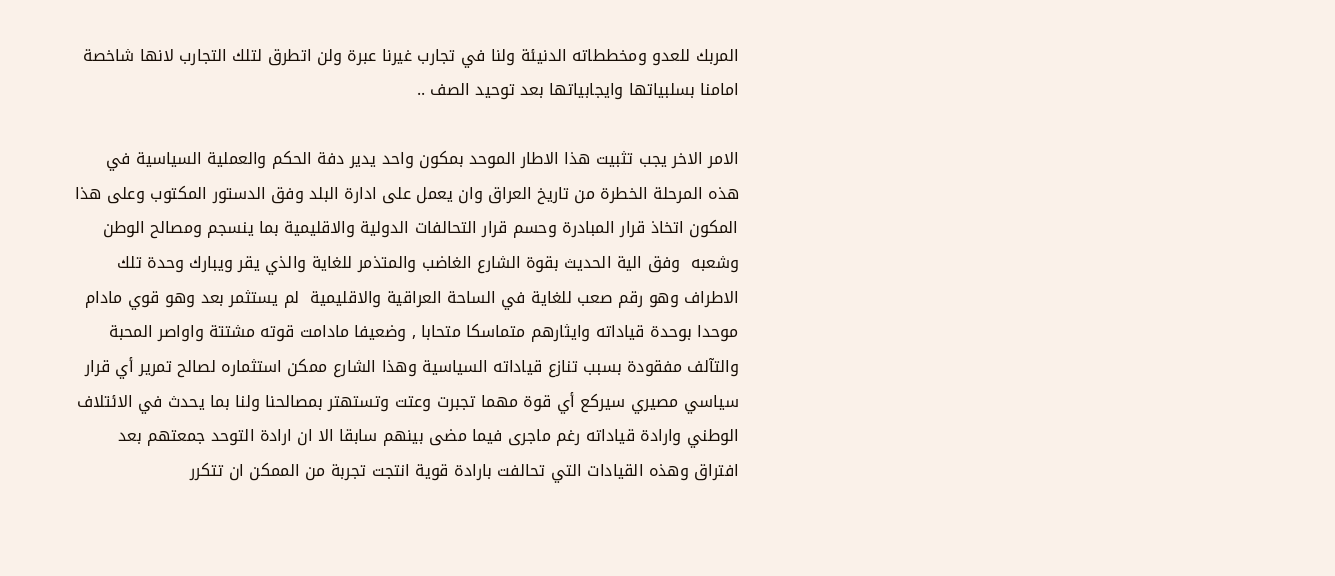المربك للعدو ومخططاته الدنيئة ولنا في تجارب غيرنا عبرة ولن اتطرق لتلك التجارب لانها شاخصة امامنا بسلبياتها وايجابياتها بعد توحيد الصف ..

الامر الاخر يجب تثبيت هذا الاطار الموحد بمكون واحد يدير دفة الحكم والعملية السياسية في هذه المرحلة الخطرة من تاريخ العراق وان يعمل على ادارة البلد وفق الدستور المكتوب وعلى هذا المكون اتخاذ قرار المبادرة وحسم قرار التحالفات الدولية والاقليمية بما ينسجم ومصالح الوطن وشعبه  وفق الية الحديث بقوة الشارع الغاضب والمتذمر للغاية والذي يقر ويبارك وحدة تلك الاطراف وهو رقم صعب للغاية في الساحة العراقية والاقليمية  لم يستثمر بعد وهو قوي مادام موحدا بوحدة قياداته وايثارهم متماسكا متحابا , وضعيفا مادامت قوته مشتتة واواصر المحبة والتآلف مفقودة بسبب تنازع قياداته السياسية وهذا الشارع ممكن استثماره لصالح تمرير أي قرار سياسي مصيري سيركع أي قوة مهما تجبرت وعتت وتستهتر بمصالحنا ولنا بما يحدث في الائتلاف الوطني وارادة قياداته رغم ماجرى فيما مضى بينهم سابقا الا ان ارادة التوحد جمعتهم بعد افتراق وهذه القيادات التي تحالفت بارادة قوية انتجت تجربة من الممكن ان تتكرر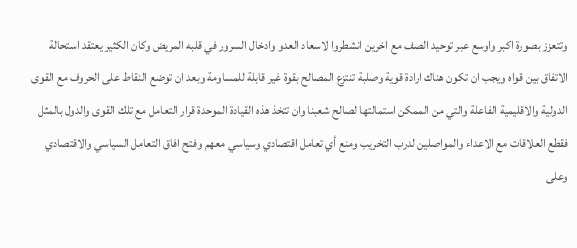وتتعزز بصورة اكبر واوسع عبر توحيد الصف مع اخرين انشطروا لاسعاد العدو وادخال السرور في قلبه المريض وكان الكثير يعتقد استحالة الاتفاق بين قواه ويجب ان تكون هناك ارادة قوية وصلبة تنتزع المصالح بقوة غير قابلة للمساومة وبعد ان توضع النقاط على الحروف مع القوى الدولية والاقليمية الفاعلة والتي من الممكن استمالتها لصالح شعبنا وان تتخذ هذه القيادة الموحدة قرار التعامل مع تلك القوى والدول بالمثل فقطع العلاقات مع الاعداء والمواصلين لدرب التخريب ومنع أي تعامل اقتصادي وسياسي معهم وفتح افاق التعامل السياسي والاقتصادي وعلى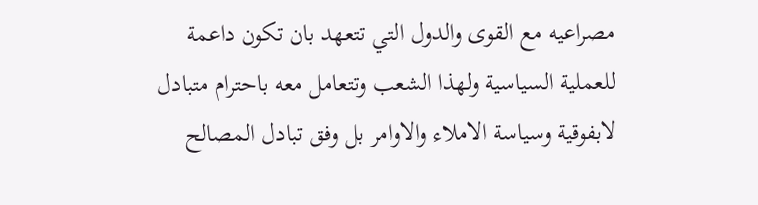مصراعيه مع القوى والدول التي تتعهد بان تكون داعمة للعملية السياسية ولهذا الشعب وتتعامل معه باحترام متبادل لابفوقية وسياسة الاملاء والاوامر بل وفق تبادل المصالح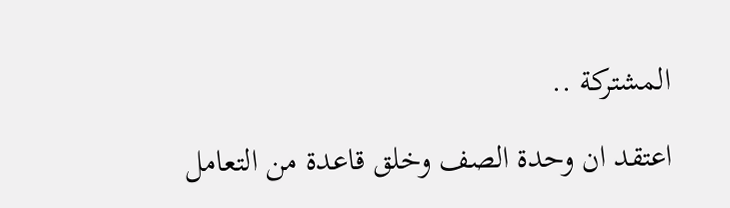المشتركة ..

اعتقد ان وحدة الصف وخلق قاعدة من التعامل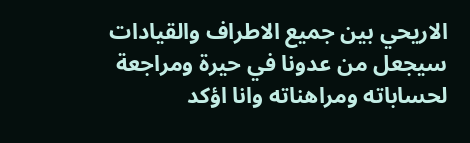الاريحي بين جميع الاطراف والقيادات سيجعل من عدونا في حيرة ومراجعة لحساباته ومراهناته وانا اؤكد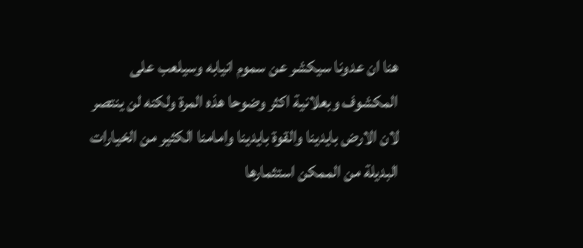هنا ان عدونا سيكشر عن سموم انيابه وسيلعب على المكشوف وبعلانية اكثر وضوحا هذه المرة ولكنه لن ينتصر لان الارض بايدينا والقوة بايدينا وامامنا الكثير من الخيارات البديلة من الممكن استثمارها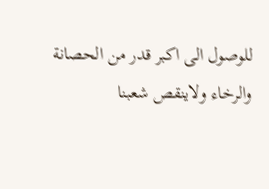للوصول الى اكبر قدر من الحصانة والرخاء ولاينقص شعبنا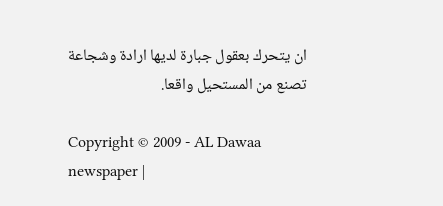ان يتحرك بعقول جبارة لديها ارادة وشجاعة تصنع من المستحيل واقعا.

Copyright © 2009 - AL Dawaa newspaper |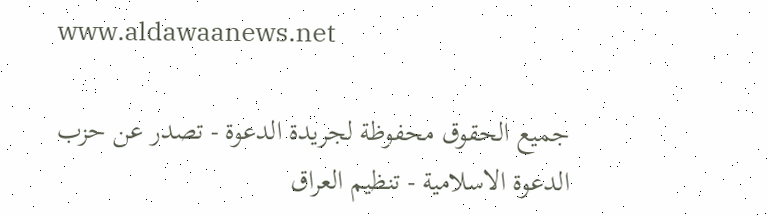www.aldawaanews.net

جميع الحقوق محفوظة لجريدة الدعوة - تصدر عن حزب الدعوة الاسلامية - تنظيم العراق